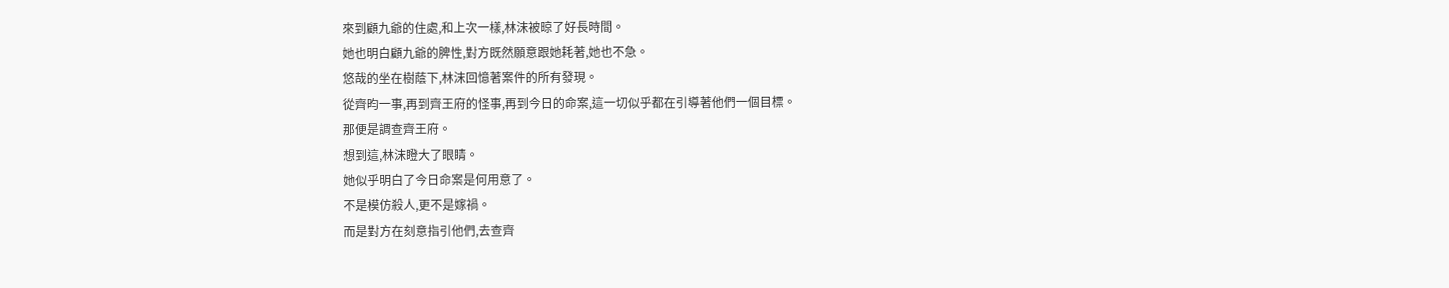來到顧九爺的住處,和上次一樣,林沫被晾了好長時間。
她也明白顧九爺的脾性,對方既然願意跟她耗著,她也不急。
悠哉的坐在樹蔭下,林沫回憶著案件的所有發現。
從齊昀一事,再到齊王府的怪事,再到今日的命案,這一切似乎都在引導著他們一個目標。
那便是調查齊王府。
想到這,林沫瞪大了眼睛。
她似乎明白了今日命案是何用意了。
不是模仿殺人,更不是嫁禍。
而是對方在刻意指引他們,去查齊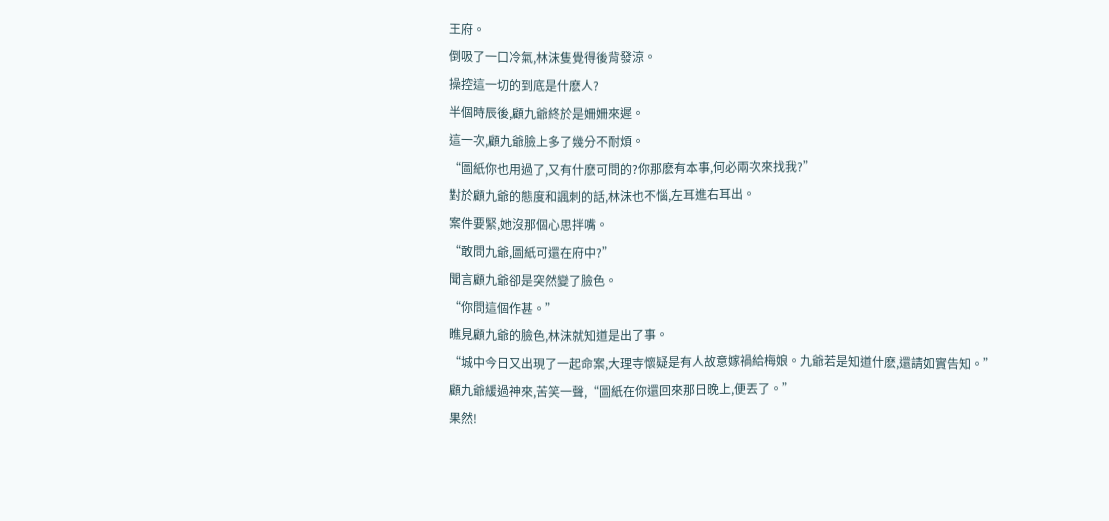王府。
倒吸了一口冷氣,林沫隻覺得後背發涼。
操控這一切的到底是什麽人?
半個時辰後,顧九爺終於是姍姍來遲。
這一次,顧九爺臉上多了幾分不耐煩。
“圖紙你也用過了,又有什麽可問的?你那麽有本事,何必兩次來找我?”
對於顧九爺的態度和諷刺的話,林沫也不惱,左耳進右耳出。
案件要緊,她沒那個心思拌嘴。
“敢問九爺,圖紙可還在府中?”
聞言顧九爺卻是突然變了臉色。
“你問這個作甚。”
瞧見顧九爺的臉色,林沫就知道是出了事。
“城中今日又出現了一起命案,大理寺懷疑是有人故意嫁禍給梅娘。九爺若是知道什麽,還請如實告知。”
顧九爺緩過神來,苦笑一聲,“圖紙在你還回來那日晚上,便丟了。”
果然!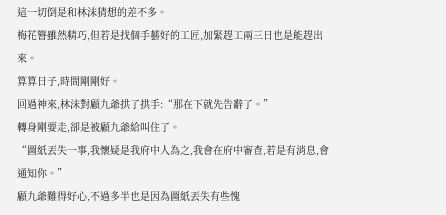這一切倒是和林沫猜想的差不多。
梅花簪雖然精巧,但若是找個手藝好的工匠,加緊趕工兩三日也是能趕出來。
算算日子,時間剛剛好。
回過神來,林沫對顧九爺拱了拱手:“那在下就先告辭了。”
轉身剛要走,卻是被顧九爺給叫住了。
“圖紙丟失一事,我懷疑是我府中人為之,我會在府中審查,若是有消息,會通知你。”
顧九爺難得好心,不過多半也是因為圖紙丟失有些愧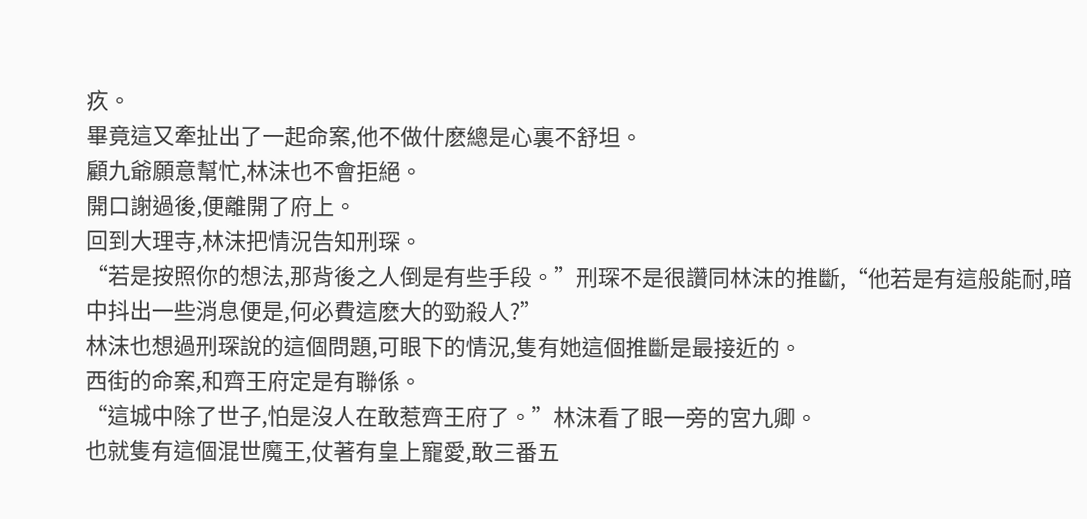疚。
畢竟這又牽扯出了一起命案,他不做什麽總是心裏不舒坦。
顧九爺願意幫忙,林沫也不會拒絕。
開口謝過後,便離開了府上。
回到大理寺,林沫把情況告知刑琛。
“若是按照你的想法,那背後之人倒是有些手段。”刑琛不是很讚同林沫的推斷,“他若是有這般能耐,暗中抖出一些消息便是,何必費這麽大的勁殺人?”
林沫也想過刑琛說的這個問題,可眼下的情況,隻有她這個推斷是最接近的。
西街的命案,和齊王府定是有聯係。
“這城中除了世子,怕是沒人在敢惹齊王府了。”林沫看了眼一旁的宮九卿。
也就隻有這個混世魔王,仗著有皇上寵愛,敢三番五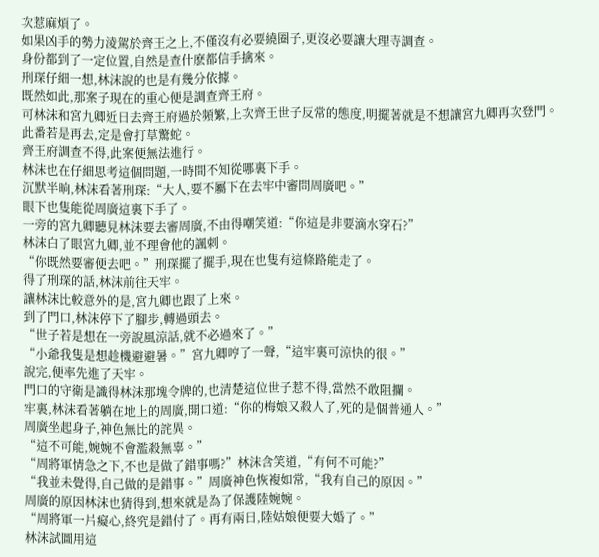次惹麻煩了。
如果凶手的勢力淩駕於齊王之上,不僅沒有必要繞圈子,更沒必要讓大理寺調查。
身份都到了一定位置,自然是查什麽都信手擒來。
刑琛仔細一想,林沫說的也是有幾分依據。
既然如此,那案子現在的重心便是調查齊王府。
可林沫和宮九卿近日去齊王府過於頻繁,上次齊王世子反常的態度,明擺著就是不想讓宮九卿再次登門。
此番若是再去,定是會打草驚蛇。
齊王府調查不得,此案便無法進行。
林沫也在仔細思考這個問題,一時間不知從哪裏下手。
沉默半晌,林沫看著刑琛:“大人,要不屬下在去牢中審問周廣吧。”
眼下也隻能從周廣這裏下手了。
一旁的宮九卿聽見林沫要去審周廣,不由得嘲笑道:“你這是非要滴水穿石?”
林沫白了眼宮九卿,並不理會他的諷刺。
“你既然要審便去吧。”刑琛擺了擺手,現在也隻有這條路能走了。
得了刑琛的話,林沫前往天牢。
讓林沫比較意外的是,宮九卿也跟了上來。
到了門口,林沫停下了腳步,轉過頭去。
“世子若是想在一旁說風涼話,就不必過來了。”
“小爺我隻是想趁機避避暑。”宮九卿哼了一聲,“這牢裏可涼快的很。”
說完,便率先進了天牢。
門口的守衛是識得林沫那塊令牌的,也清楚這位世子惹不得,當然不敢阻攔。
牢裏,林沫看著躺在地上的周廣,開口道:“你的梅娘又殺人了,死的是個普通人。”
周廣坐起身子,神色無比的詫異。
“這不可能,婉婉不會濫殺無辜。”
“周將軍情急之下,不也是做了錯事嗎?”林沫含笑道,“有何不可能?”
“我並未覺得,自己做的是錯事。”周廣神色恢複如常,“我有自己的原因。”
周廣的原因林沫也猜得到,想來就是為了保護陸婉婉。
“周將軍一片癡心,終究是錯付了。再有兩日,陸姑娘便要大婚了。”
林沫試圖用這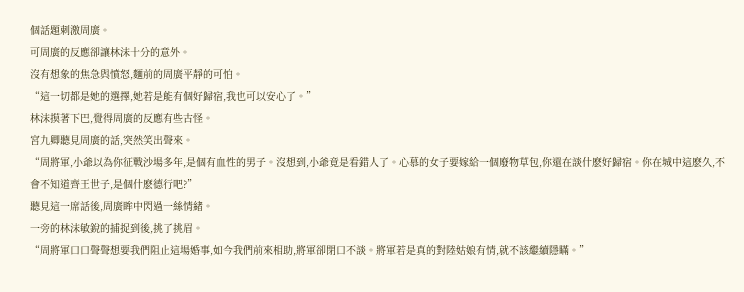個話題刺激周廣。
可周廣的反應卻讓林沫十分的意外。
沒有想象的焦急與憤怒,麵前的周廣平靜的可怕。
“這一切都是她的選擇,她若是能有個好歸宿,我也可以安心了。”
林沫摸著下巴,覺得周廣的反應有些古怪。
宮九卿聽見周廣的話,突然笑出聲來。
“周將軍,小爺以為你征戰沙場多年,是個有血性的男子。沒想到,小爺竟是看錯人了。心慕的女子要嫁給一個廢物草包,你還在談什麽好歸宿。你在城中這麽久,不會不知道齊王世子,是個什麽德行吧?”
聽見這一席話後,周廣眸中閃過一絲情緒。
一旁的林沫敏銳的捕捉到後,挑了挑眉。
“周將軍口口聲聲想要我們阻止這場婚事,如今我們前來相助,將軍卻閉口不談。將軍若是真的對陸姑娘有情,就不該繼續隱瞞。”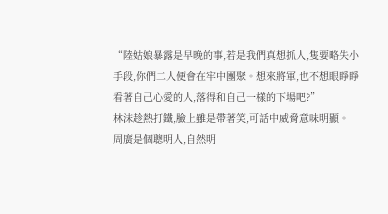“陸姑娘暴露是早晚的事,若是我們真想抓人,隻要略失小手段,你們二人便會在牢中團聚。想來將軍,也不想眼睜睜看著自己心愛的人,落得和自己一樣的下場吧?”
林沫趁熱打鐵,臉上雖是帶著笑,可話中威脅意味明顯。
周廣是個聰明人,自然明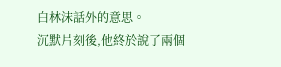白林沫話外的意思。
沉默片刻後,他終於說了兩個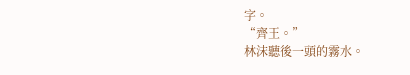字。
“齊王。”
林沫聽後一頭的霧水。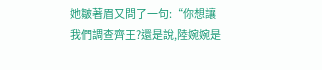她皺著眉又問了一句:“你想讓我們調查齊王?還是說,陸婉婉是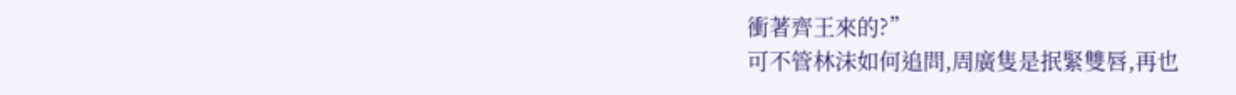衝著齊王來的?”
可不管林沫如何追問,周廣隻是抿緊雙唇,再也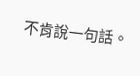不肯說一句話。